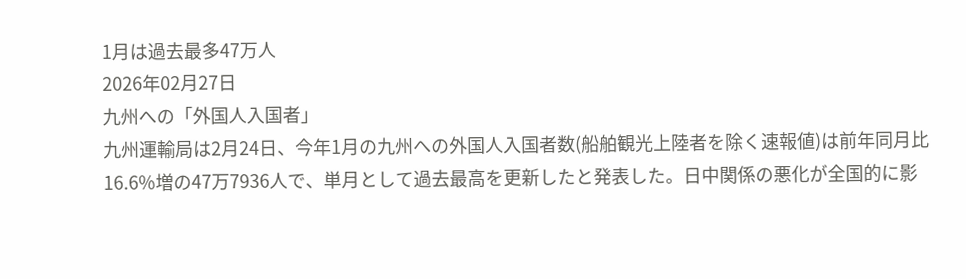1月は過去最多47万人
2026年02月27日
九州への「外国人入国者」
九州運輸局は2月24日、今年1月の九州への外国人入国者数(船舶観光上陸者を除く速報値)は前年同月比16.6%増の47万7936人で、単月として過去最高を更新したと発表した。日中関係の悪化が全国的に影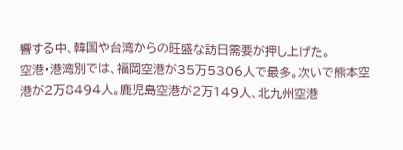響する中、韓国や台湾からの旺盛な訪日需要が押し上げた。
空港・港湾別では、福岡空港が35万5306人で最多。次いで熊本空港が2万8494人。鹿児島空港が2万149人、北九州空港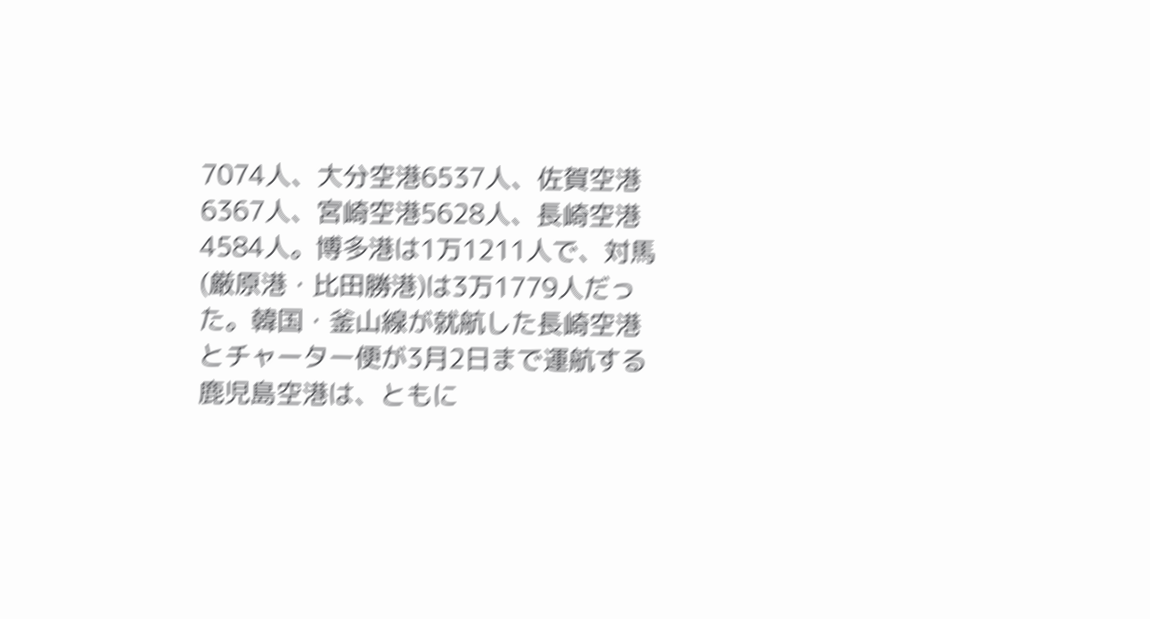7074人、大分空港6537人、佐賀空港6367人、宮崎空港5628人、長崎空港4584人。博多港は1万1211人で、対馬(厳原港・比田勝港)は3万1779人だった。韓国・釜山線が就航した長崎空港とチャーター便が3月2日まで運航する鹿児島空港は、ともに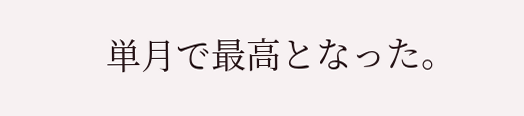単月で最高となった。